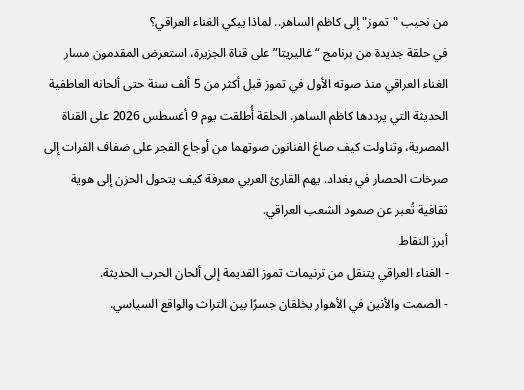من نحيب "تموز" إلى كاظم الساهر.. لماذا يبكي الغناء العراقي؟
في حلقة جديدة من برنامج “غاليريتا” على قناة الجزيرة، استعرض المقدمون مسار الغناء العراقي منذ صوته الأول في تموز قبل أكثر من 5 ألف سنة حتى ألحانه العاطفية الحديثة التي يرددها كاظم الساهر. الحلقة أُطلقت يوم 9 أغسطس 2026 على القناة المصرية، وتناولت كيف صاغ الفنانون صوتهما من أوجاع الفجر على ضفاف الفرات إلى صرخات الحصار في بغداد. يهم القارئ العربي معرفة كيف يتحول الحزن إلى هوية ثقافية تُعبر عن صمود الشعب العراقي.
أبرز النقاط
- الغناء العراقي يتنقل من ترنيمات تموز القديمة إلى ألحان الحرب الحديثة.
- الصمت والأنين في الأهوار يخلقان جسرًا بين التراث والواقع السياسي.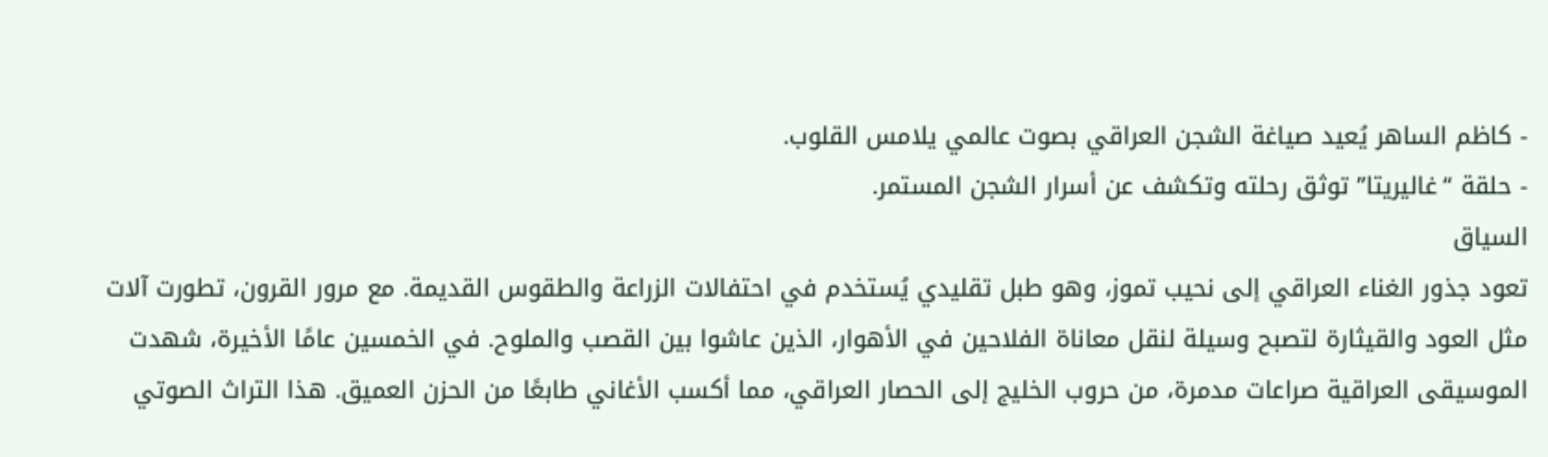- كاظم الساهر يُعيد صياغة الشجن العراقي بصوت عالمي يلامس القلوب.
- حلقة “غاليريتا” توثق رحلته وتكشف عن أسرار الشجن المستمر.
السياق
تعود جذور الغناء العراقي إلى نحيب تموز، وهو طبل تقليدي يُستخدم في احتفالات الزراعة والطقوس القديمة. مع مرور القرون، تطورت آلات مثل العود والقيثارة لتصبح وسيلة لنقل معاناة الفلاحين في الأهوار، الذين عاشوا بين القصب والملوح. في الخمسين عامًا الأخيرة، شهدت الموسيقى العراقية صراعات مدمرة، من حروب الخليج إلى الحصار العراقي، مما أكسب الأغاني طابعًا من الحزن العميق. هذا التراث الصوتي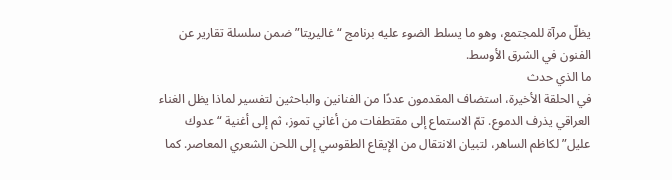يظلّ مرآة للمجتمع، وهو ما يسلط الضوء عليه برنامج “غاليريتا” ضمن سلسلة تقارير عن الفنون في الشرق الأوسط.
ما الذي حدث
في الحلقة الأخيرة، استضاف المقدمون عددًا من الفنانين والباحثين لتفسير لماذا يظل الغناء العراقي يذرف الدموع. تمّ الاستماع إلى مقتطفات من أغاني تموز، ثم إلى أغنية “عدوك عليل” لكاظم الساهر، لتبيان الانتقال من الإيقاع الطقوسي إلى اللحن الشعري المعاصر. كما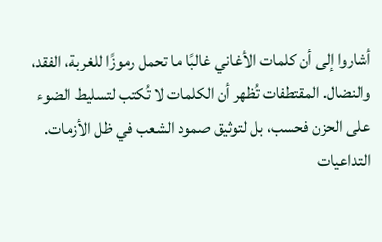أشاروا إلى أن كلمات الأغاني غالبًا ما تحمل رموزًا للغربة، الفقد، والنضال. المقتطفات تُظهر أن الكلمات لا تُكتب لتسليط الضوء على الحزن فحسب، بل لتوثيق صمود الشعب في ظل الأزمات.
التداعيات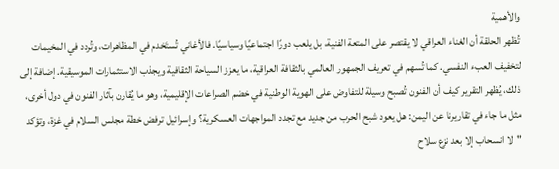والأهمية
تُظهر الحلقة أن الغناء العراقي لا يقتصر على المتعة الفنية، بل يلعب دورًا اجتماعيًا وسياسيًا. فالأغاني تُستَخدم في المظاهرات، وتُردد في المخيمات لتخفيف العبء النفسي. كما تُسهم في تعريف الجمهور العالمي بالثقافة العراقية، ما يعزز السياحة الثقافية ويجذب الاستثمارات الموسيقية. إضافة إلى ذلك، يُظهر التقرير كيف أن الفنون تُصبح وسيلة للتفاوض على الهوية الوطنية في خضم الصراعات الإقليمية، وهو ما يُقارن بآثار الفنون في دول أخرى، مثل ما جاء في تقاريرنا عن اليمن: هل يعود شبح الحرب من جديد مع تجدد المواجهات العسكرية؟ وإسرائيل ترفض خطة مجلس السلام في غزة، وتؤكد "لا انسحاب إلا بعد نزع سلاح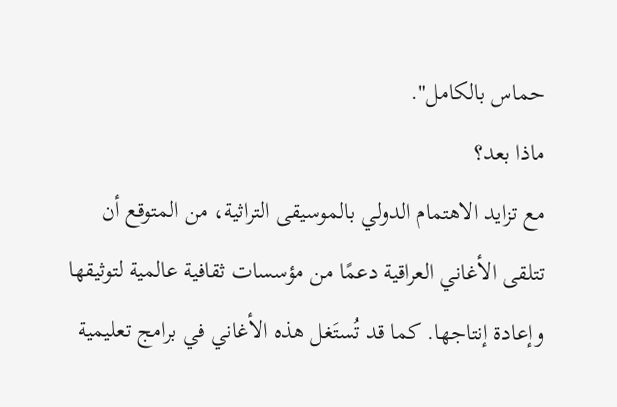حماس بالكامل".
ماذا بعد؟
مع تزايد الاهتمام الدولي بالموسيقى التراثية، من المتوقع أن تتلقى الأغاني العراقية دعمًا من مؤسسات ثقافية عالمية لتوثيقها وإعادة إنتاجها. كما قد تُستَغل هذه الأغاني في برامج تعليمية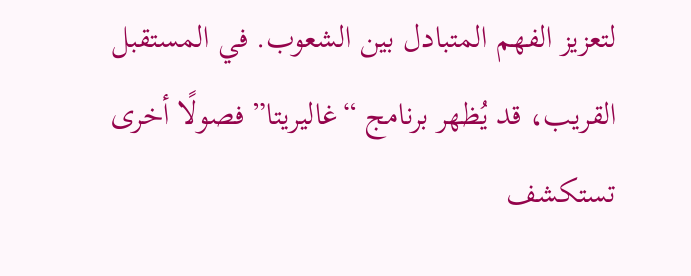لتعزيز الفهم المتبادل بين الشعوب. في المستقبل القريب، قد يُظهر برنامج “غاليريتا” فصولًا أخرى تستكشف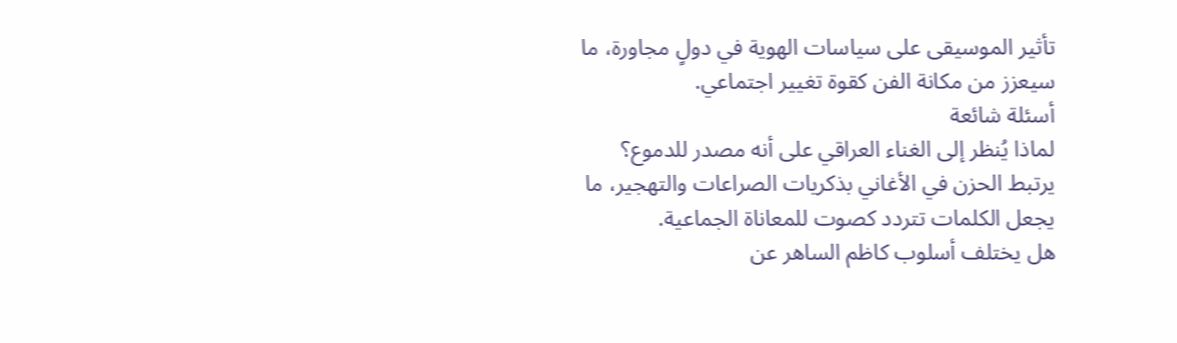تأثير الموسيقى على سياسات الهوية في دولٍ مجاورة، ما سيعزز من مكانة الفن كقوة تغيير اجتماعي.
أسئلة شائعة
لماذا يُنظر إلى الغناء العراقي على أنه مصدر للدموع؟
يرتبط الحزن في الأغاني بذكريات الصراعات والتهجير، ما يجعل الكلمات تتردد كصوت للمعاناة الجماعية.
هل يختلف أسلوب كاظم الساهر عن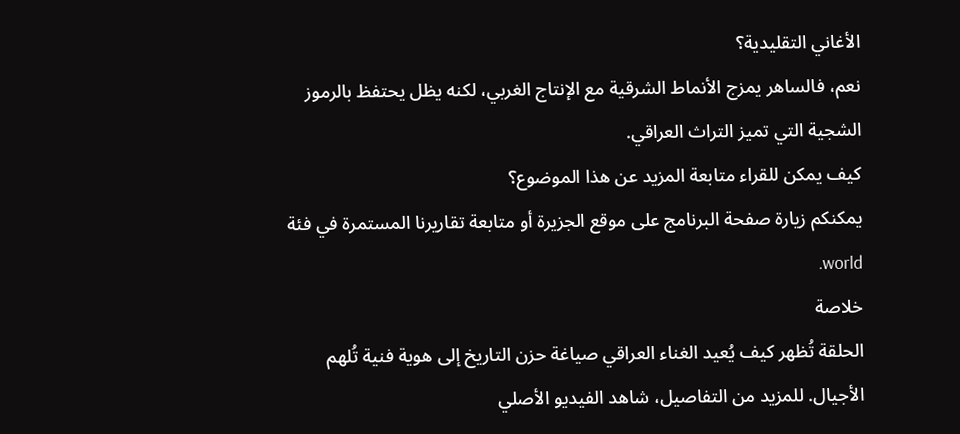الأغاني التقليدية؟
نعم، فالساهر يمزج الأنماط الشرقية مع الإنتاج الغربي، لكنه يظل يحتفظ بالرموز الشجية التي تميز التراث العراقي.
كيف يمكن للقراء متابعة المزيد عن هذا الموضوع؟
يمكنكم زيارة صفحة البرنامج على موقع الجزيرة أو متابعة تقاريرنا المستمرة في فئة world.
خلاصة
الحلقة تُظهر كيف يُعيد الغناء العراقي صياغة حزن التاريخ إلى هوية فنية تُلهم الأجيال. للمزيد من التفاصيل، شاهد الفيديو الأصلي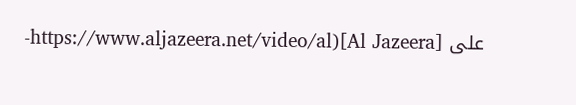على [Al Jazeera](https://www.aljazeera.net/video/al-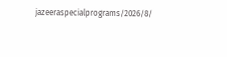jazeeraspecialprograms/2026/8/